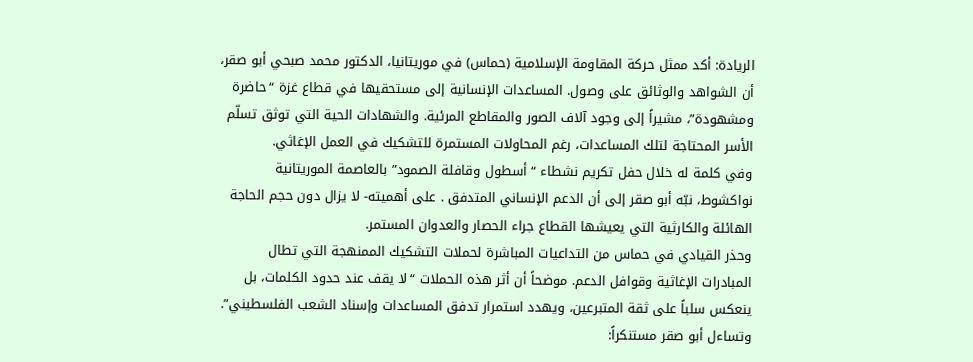الريادة: أكد ممثل حركة المقاومة الإسلامية (حماس) في موريتانيا، الدكتور محمد صبحي أبو صقر، أن الشواهد والوثائق على وصول. المساعدات الإنسانية إلى مستحقيها في قطاع غزة “حاضرة ومشهودة”، مشيراً إلى وجود آلاف الصور والمقاطع المرئية. والشهادات الحية التي توثق تسلّم الأسر المحتاجة لتلك المساعدات، رغم المحاولات المستمرة للتشكيك في العمل الإغاثي.
وفي كلمة له خلال حفل تكريم نشطاء “أسطول وقافلة الصمود” بالعاصمة الموريتانية نواكشوط، نبّه أبو صقر إلى أن الدعم الإنساني المتدفق . على أهميته- لا يزال دون حجم الحاجة الهائلة والكارثية التي يعيشها القطاع جراء الحصار والعدوان المستمر.
وحذر القيادي في حماس من التداعيات المباشرة لحملات التشكيك الممنهجة التي تطال المبادرات الإغاثية وقوافل الدعم. موضحاً أن أثر هذه الحملات “لا يقف عند حدود الكلمات، بل ينعكس سلباً على ثقة المتبرعين، ويهدد استمرار تدفق المساعدات وإسناد الشعب الفلسطيني”.
وتساءل أبو صقر مستنكراً: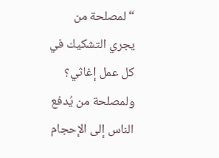“لمصلحة من يجري التشكيك في كل عمل إغاثي؟ ولمصلحة من يُدفع الناس إلى الإحجام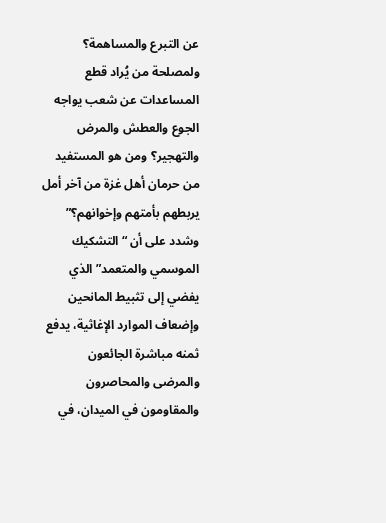عن التبرع والمساهمة؟ ولمصلحة من يُراد قطع المساعدات عن شعب يواجه الجوع والعطش والمرض والتهجير؟ ومن هو المستفيد من حرمان أهل غزة من آخر أمل يربطهم بأمتهم وإخوانهم؟”
وشدد على أن “التشكيك الموسمي والمتعمد” الذي يفضي إلى تثبيط المانحين وإضعاف الموارد الإغاثية، يدفع ثمنه مباشرة الجائعون والمرضى والمحاصرون والمقاومون في الميدان، في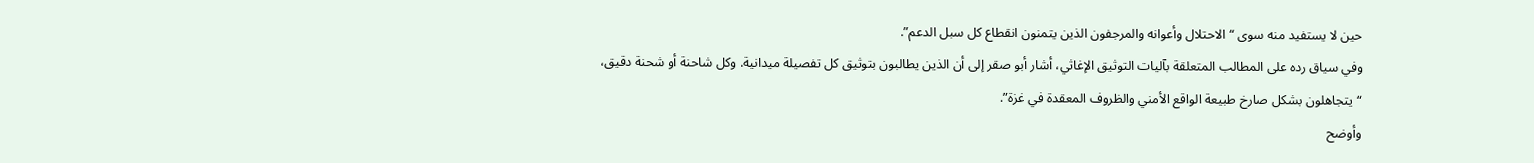حين لا يستفيد منه سوى “الاحتلال وأعوانه والمرجفون الذين يتمنون انقطاع كل سبل الدعم”.
وفي سياق رده على المطالب المتعلقة بآليات التوثيق الإغاثي، أشار أبو صقر إلى أن الذين يطالبون بتوثيق كل تفصيلة ميدانية. وكل شاحنة أو شحنة دقيق، “يتجاهلون بشكل صارخ طبيعة الواقع الأمني والظروف المعقدة في غزة”.
وأوضح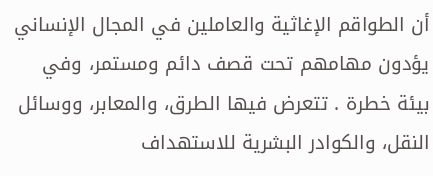أن الطواقم الإغاثية والعاملين في المجال الإنساني يؤدون مهامهم تحت قصف دائم ومستمر، وفي بيئة خطرة . تتعرض فيها الطرق، والمعابر، ووسائل النقل، والكوادر البشرية للاستهداف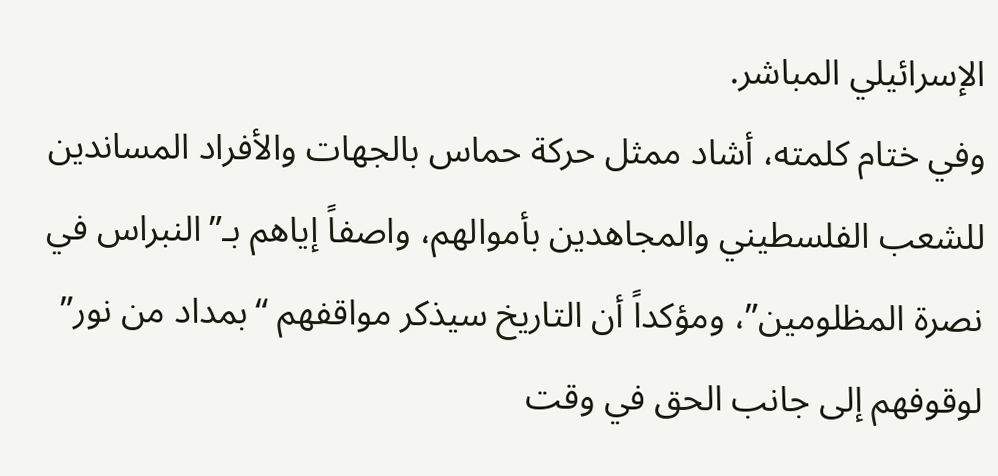الإسرائيلي المباشر.
وفي ختام كلمته، أشاد ممثل حركة حماس بالجهات والأفراد المساندين للشعب الفلسطيني والمجاهدين بأموالهم، واصفاً إياهم بـ”النبراس في نصرة المظلومين”، ومؤكداً أن التاريخ سيذكر مواقفهم “بمداد من نور” لوقوفهم إلى جانب الحق في وقت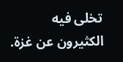تخلى فيه الكثيرون عن غزة.